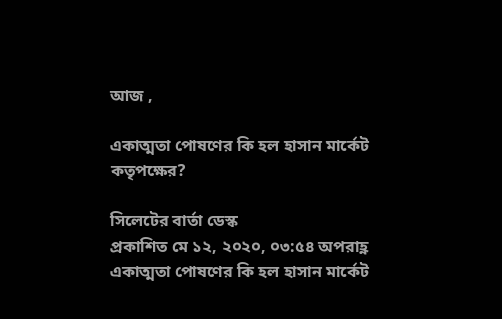আজ ,

একাত্মতা পোষণের কি হল হাসান মার্কেট কতৃপক্ষের?

সিলেটের বার্তা ডেস্ক
প্রকাশিত মে ১২, ২০২০, ০৩:৫৪ অপরাহ্ণ
একাত্মতা পোষণের কি হল হাসান মার্কেট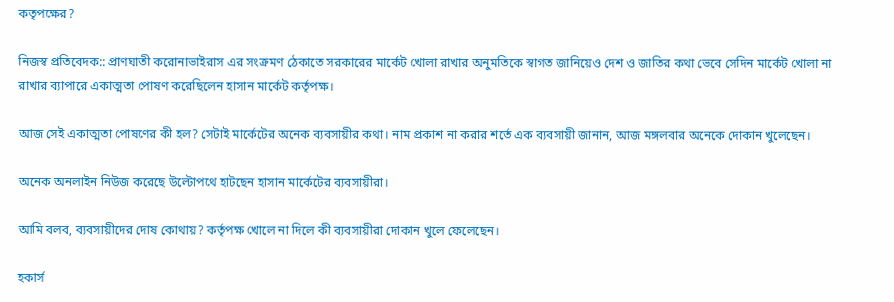কতৃপক্ষের?

নিজস্ব প্রতিবেদক:: প্রাণঘাতী করোনাভাইরাস এর সংক্রমণ ঠেকাতে সরকারের মার্কেট খোলা রাখার অনুমতিকে স্বাগত জানিয়েও দেশ ও জাতির কথা ভেবে সেদিন মার্কেট খোলা না রাখার ব্যাপারে একাত্মতা পোষণ করেছিলেন হাসান মার্কেট কর্তৃপক্ষ।

আজ সেই একাত্মতা পোষণের কী হল? সেটাই মার্কেটের অনেক ব্যবসায়ীর কথা। নাম প্রকাশ না করার শর্তে এক ব্যবসায়ী জানান, আজ মঙ্গলবার অনেকে দোকান খুলেছেন।

অনেক অনলাইন নিউজ করেছে উল্টোপথে হাটছেন হাসান মার্কেটের ব্যবসায়ীরা।

আমি বলব, ব্যবসায়ীদের দোষ কোথায়? কর্তৃপক্ষ খোলে না দিলে কী ব্যবসায়ীরা দোকান খুলে ফেলেছেন।

হকার্স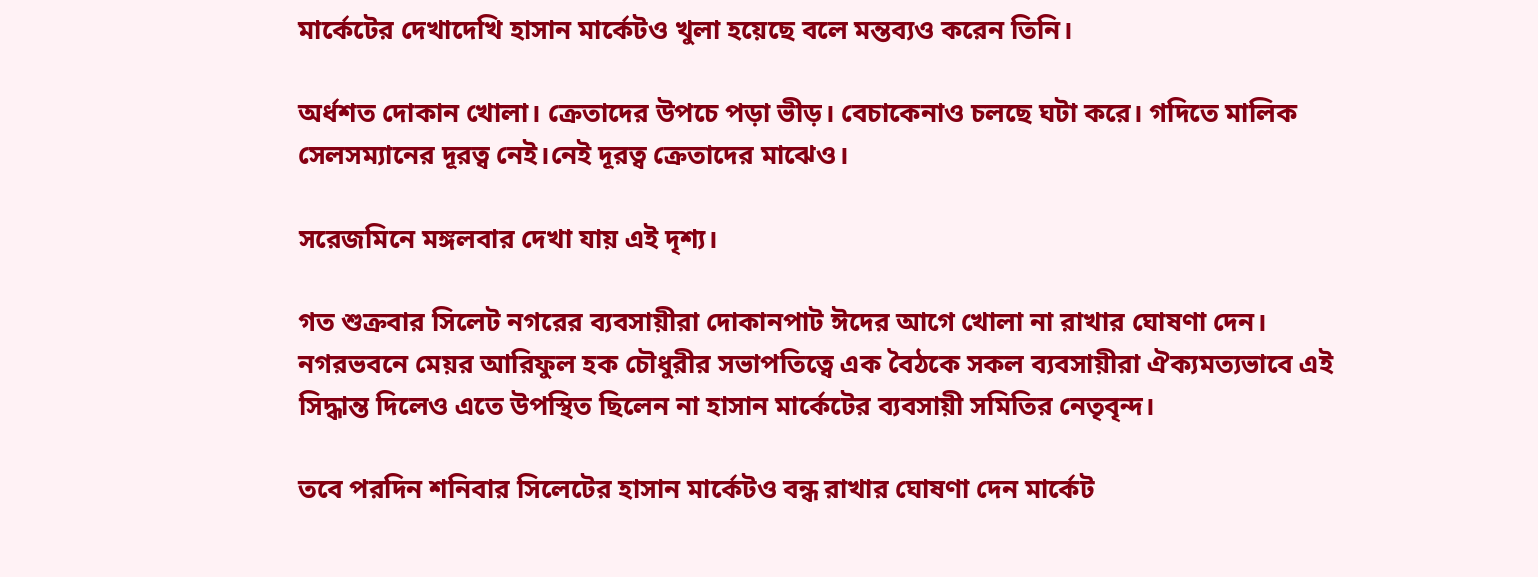মার্কেটের দেখাদেখি হাসান মার্কেটও খুলা হয়েছে বলে মন্তব্যও করেন তিনি।

অর্ধশত দোকান খোলা। ক্রেতাদের উপচে পড়া ভীড়। বেচাকেনাও চলছে ঘটা করে। গদিতে মালিক সেলসম্যানের দূরত্ব নেই।নেই দূরত্ব ক্রেতাদের মাঝেও।

সরেজমিনে মঙ্গলবার দেখা যায় এই দৃশ্য।

গত শুক্রবার সিলেট নগরের ব্যবসায়ীরা দোকানপাট ঈদের আগে খোলা না রাখার ঘোষণা দেন। নগরভবনে মেয়র আরিফুল হক চৌধুরীর সভাপতিত্বে এক বৈঠকে সকল ব্যবসায়ীরা ঐক্যমত্যভাবে এই সিদ্ধান্ত দিলেও এতে উপস্থিত ছিলেন না হাসান মার্কেটের ব্যবসায়ী সমিতির নেতৃবৃন্দ।

তবে পরদিন শনিবার সিলেটের হাসান মার্কেটও বন্ধ রাখার ঘোষণা দেন মার্কেট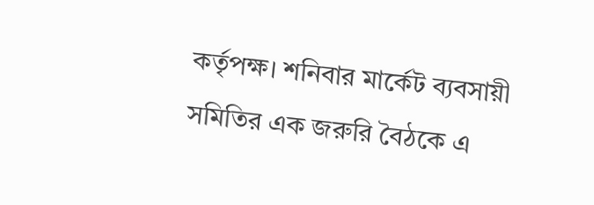কর্তৃপক্ষ। শনিবার মার্কেট ব্যবসায়ী সমিতির এক জরুরি বৈঠকে এ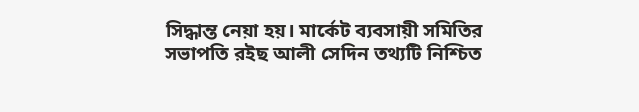সিদ্ধান্ত নেয়া হয়। মার্কেট ব্যবসায়ী সমিতির সভাপতি রইছ আলী সেদিন তথ্যটি নিশ্চিত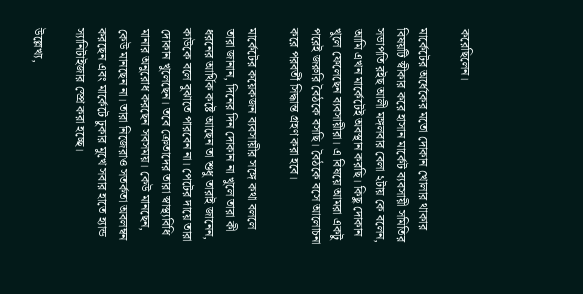করেছিলেন।

মার্কেটের অর্ধেকের মতো দোকান খোলার থাকার বিষয়টি স্বীকার করে হাসান মার্কেট ব্যবসায়ী সমিতির সভাপতি রইছ আলী মঙ্গলবার বেলা ২টায় কে বলেন, আমি এখন মার্কেটেই অবস্থান করছি। কিছু দোকান খুলে ফেলেছেন ব্যবসায়ীরা। এ বিষয়ে আমরা একটু পরেই জরুরি বৈঠকে বসছি। বৈঠকে বসে আলোচনা করে পরবর্তী সিদ্ধান্ত গ্রহণ করা হবে।

মার্কেটের কয়েকজন ব্যবসায়ীর সঙ্গে কথা বললে তারা জানান, দিনের দিন দোকান না খুলে তারা কী ধরনের আর্থিক কষ্টে আছেন তা শুধু তারাই জানেন, কাউকে বলে বুঝাতে পারবেন না। পেটের দায়ে তারা দোকান খুলেছেন। তবে ক্রেতাদের তারা স্বাস্থ্যবিধি মানার অনুরোধ করছেন সবসময়। কেউ মানছেন, কেউ মানছেন না। তারা নিজেরাও সতর্কতা অবলম্বন করছেন এবং মার্কেটে ঢুকার মুখে সবার হাতে হ্যান্ড স্যানিটাইজার স্প্রে করা হচ্ছে।

উল্লেখ্য,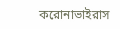করোনাভাইরাস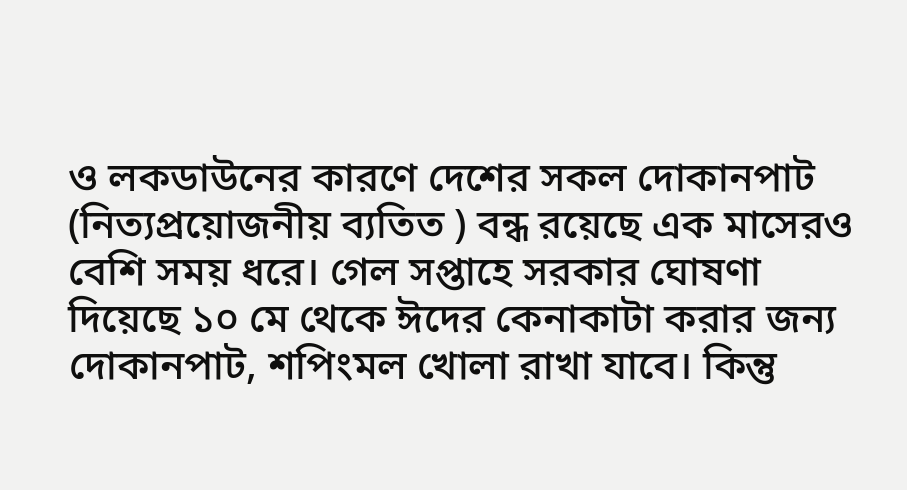ও লকডাউনের কারণে দেশের সকল দোকানপাট (নিত্যপ্রয়োজনীয় ব্যতিত ) বন্ধ রয়েছে এক মাসেরও বেশি সময় ধরে। গেল সপ্তাহে সরকার ঘোষণা দিয়েছে ১০ মে থেকে ঈদের কেনাকাটা করার জন্য দোকানপাট, শপিংমল খোলা রাখা যাবে। কিন্তু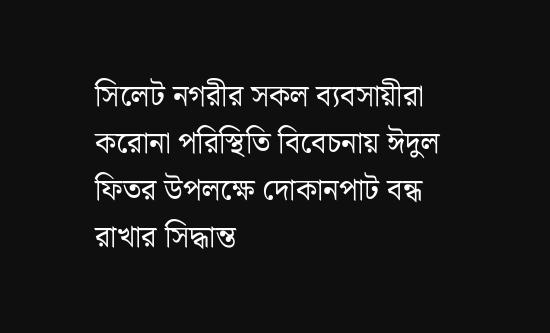সিলেট নগরীর সকল ব্যবসায়ীরা করোনা পরিস্থিতি বিবেচনায় ঈদুল ফিতর উপলক্ষে দোকানপাট বন্ধ রাখার সিদ্ধান্ত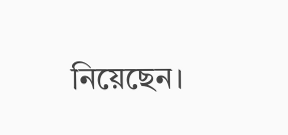নিয়েছেন।